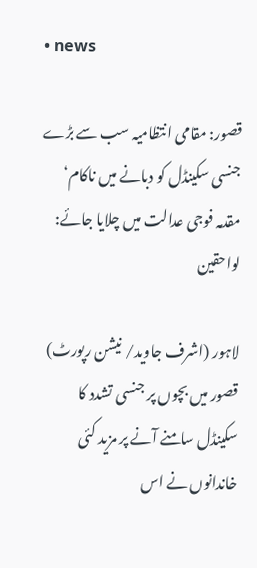• news

قصور: مقامی انتظامیہ سب سے بڑے جنسی سکینڈل کو دبانے میں ناکام‘ مقدمہ فوجی عدالت میں چلایا جائے: لواحقین

لاہور (اشرف جاوید/ نیشن رپورٹ) قصور میں بچوں پر جنسی تشدد کا سکینڈل سامنے آنے پر مزید کئی خاندانوں نے اس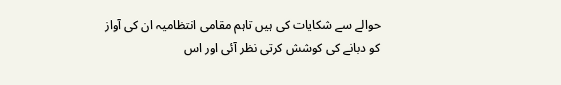حوالے سے شکایات کی ہیں تاہم مقامی انتظامیہ ان کی آواز کو دبانے کی کوشش کرتی نظر آئی اور اس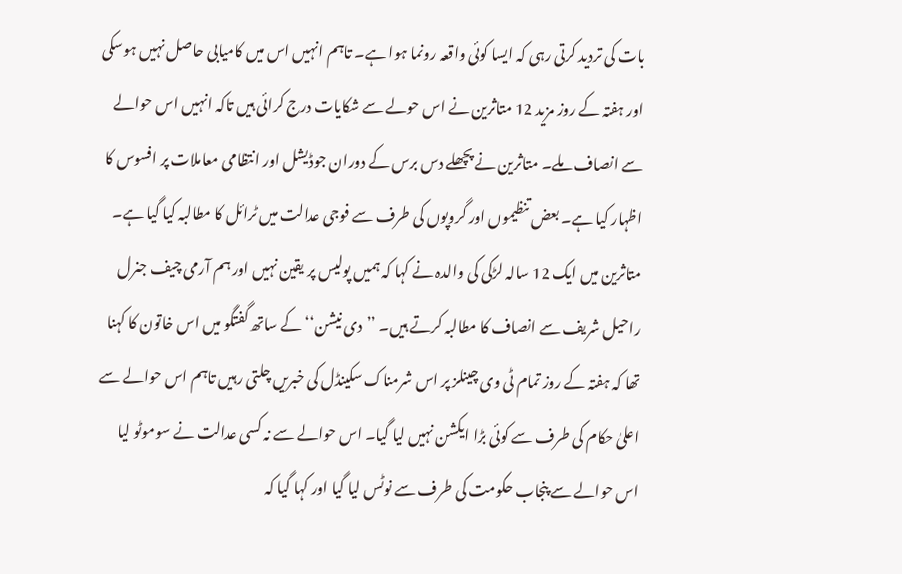بات کی تردید کرتی رہی کہ ایسا کوئی واقعہ رونما ہوا ہے۔ تاہم انہیں اس میں کامیابی حاصل نہیں ہوسکی اور ہفتہ کے روز مزید 12 متاثرین نے اس حولے سے شکایات درج کرائی ہیں تاکہ انہیں اس حوالے سے انصاف ملے۔ متاثرین نے پچھلے دس برس کے دوران جوڈیشل اور انتظامی معاملات پر افسوس کا اظہار کیا ہے۔ بعض تنظیموں اور گروپوں کی طرف سے فوجی عدالت میں ٹرائل کا مطالبہ کیا گیا ہے۔ متاثرین میں ایک 12 سالہ لڑکی کی والدہ نے کہا کہ ہمیں پولیس پر یقین نہیں اور ہم آرمی چیف جنرل راحیل شریف سے انصاف کا مطالبہ کرتے ہیں۔ ’’دی نیشن‘‘ کے ساتھ گفتگو میں اس خاتون کا کہنا تھا کہ ہفتہ کے روز تمام ٹی وی چینلز پر اس شرمناک سکینڈل کی خبریں چلتی رہیں تاہم اس حوالے سے اعلیٰ حکام کی طرف سے کوئی بڑا ایکشن نہیں لیا گیا۔ اس حوالے سے نہ کسی عدالت نے سوموٹو لیا اس حوالے سے پنجاب حکومت کی طرف سے نوٹس لیا گیا اور کہا گیا کہ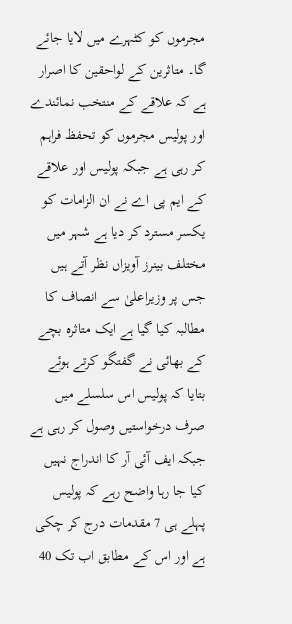مجرموں کو کٹہرے میں لایا جائے گا۔ متاثرین کے لواحقین کا اصرار ہے کہ علاقے کے منتخب نمائندے اور پولیس مجرموں کو تحفظ فراہم کر رہی ہے جبکہ پولیس اور علاقے کے ایم پی اے نے ان الزامات کو یکسر مسترد کر دیا ہے شہر میں مختلف بینرز آویزاں نظر آتے ہیں جس پر وزیراعلیٰ سے انصاف کا مطالبہ کیا گیا ہے ایک متاثرہ بچے کے بھائی نے گفتگو کرتے ہوئے بتایا کہ پولیس اس سلسلے میں صرف درخواستیں وصول کر رہی ہے جبکہ ایف آئی آر کا اندراج نہیں کیا جا رہا واضح رہے کہ پولیس پہلے ہی 7 مقدمات درج کر چکی ہے اور اس کے مطابق اب تک 40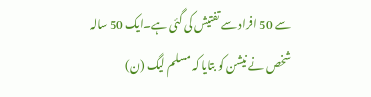سے 50 افراد سے تفتیش کی گئی ہے۔ایک 50 سالہ شخص نے نیشن کو بتایا کہ مسلم لیگ (ن)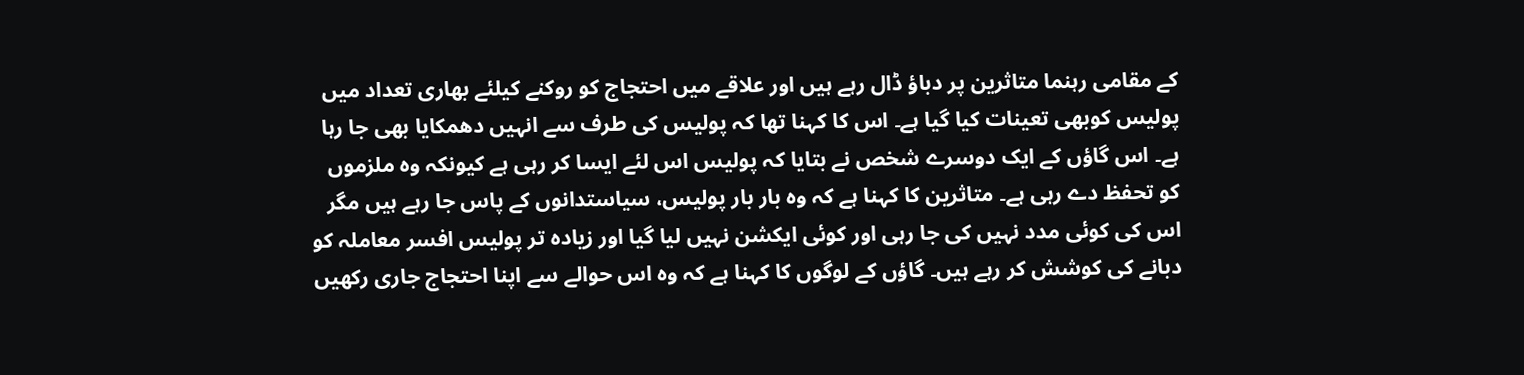کے مقامی رہنما متاثرین پر دباؤ ڈال رہے ہیں اور علاقے میں احتجاج کو روکنے کیلئے بھاری تعداد میں پولیس کوبھی تعینات کیا گیا ہے۔ اس کا کہنا تھا کہ پولیس کی طرف سے انہیں دھمکایا بھی جا رہا ہے۔ اس گاؤں کے ایک دوسرے شخص نے بتایا کہ پولیس اس لئے ایسا کر رہی ہے کیونکہ وہ ملزموں کو تحفظ دے رہی ہے۔ متاثرین کا کہنا ہے کہ وہ بار بار پولیس، سیاستدانوں کے پاس جا رہے ہیں مگر اس کی کوئی مدد نہیں کی جا رہی اور کوئی ایکشن نہیں لیا گیا اور زیادہ تر پولیس افسر معاملہ کو دبانے کی کوشش کر رہے ہیں۔ گاؤں کے لوگوں کا کہنا ہے کہ وہ اس حوالے سے اپنا احتجاج جاری رکھیں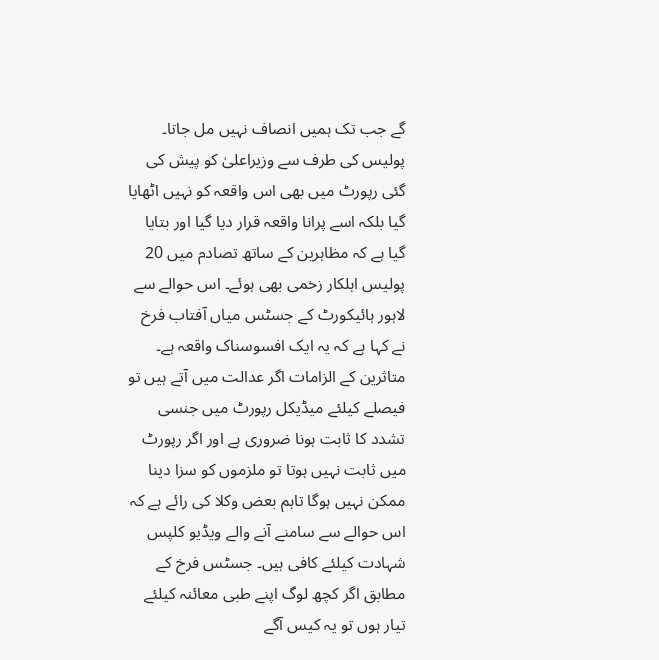گے جب تک ہمیں انصاف نہیں مل جاتا۔ پولیس کی طرف سے وزیراعلیٰ کو پیش کی گئی رپورٹ میں بھی اس واقعہ کو نہیں اٹھایا گیا بلکہ اسے پرانا واقعہ قرار دیا گیا اور بتایا گیا ہے کہ مظاہرین کے ساتھ تصادم میں 20 پولیس اہلکار زخمی بھی ہوئے۔ اس حوالے سے لاہور ہائیکورٹ کے جسٹس میاں آفتاب فرخ نے کہا ہے کہ یہ ایک افسوسناک واقعہ ہے۔ متاثرین کے الزامات اگر عدالت میں آتے ہیں تو فیصلے کیلئے میڈیکل رپورٹ میں جنسی تشدد کا ثابت ہونا ضروری ہے اور اگر رپورٹ میں ثابت نہیں ہوتا تو ملزموں کو سزا دینا ممکن نہیں ہوگا تاہم بعض وکلا کی رائے ہے کہ اس حوالے سے سامنے آنے والے ویڈیو کلپس شہادت کیلئے کافی ہیں۔ جسٹس فرخ کے مطابق اگر کچھ لوگ اپنے طبی معائنہ کیلئے تیار ہوں تو یہ کیس آگے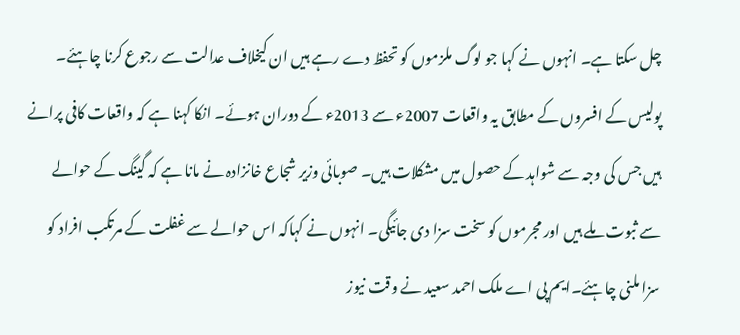چل سکتا ہے۔ انہوں نے کہا جو لوگ ملزموں کو تحفظ دے رہے ہیں ان کیخلاف عدالت سے رجوع کرنا چاہئے۔ پولیس کے افسروں کے مطابق یہ واقعات 2007ء سے 2013ء کے دوران ہوئے۔ انکا کہنا ہے کہ واقعات کافی پرانے ہیں جس کی وجہ سے شواہد کے حصول میں مشکلات ہیں۔ صوبائی وزیر شجاع خانزادہ نے مانا ہے کہ گینگ کے حوالے سے ثبوت ملے ہیں اور مجرموں کو سخت سزا دی جائیگی۔ انہوں نے کہاکہ اس حوالے سے غفلت کے مرتکب افراد کو سزا ملنی چاہئے۔ایم پی اے ملک احمد سعید نے وقت نیوز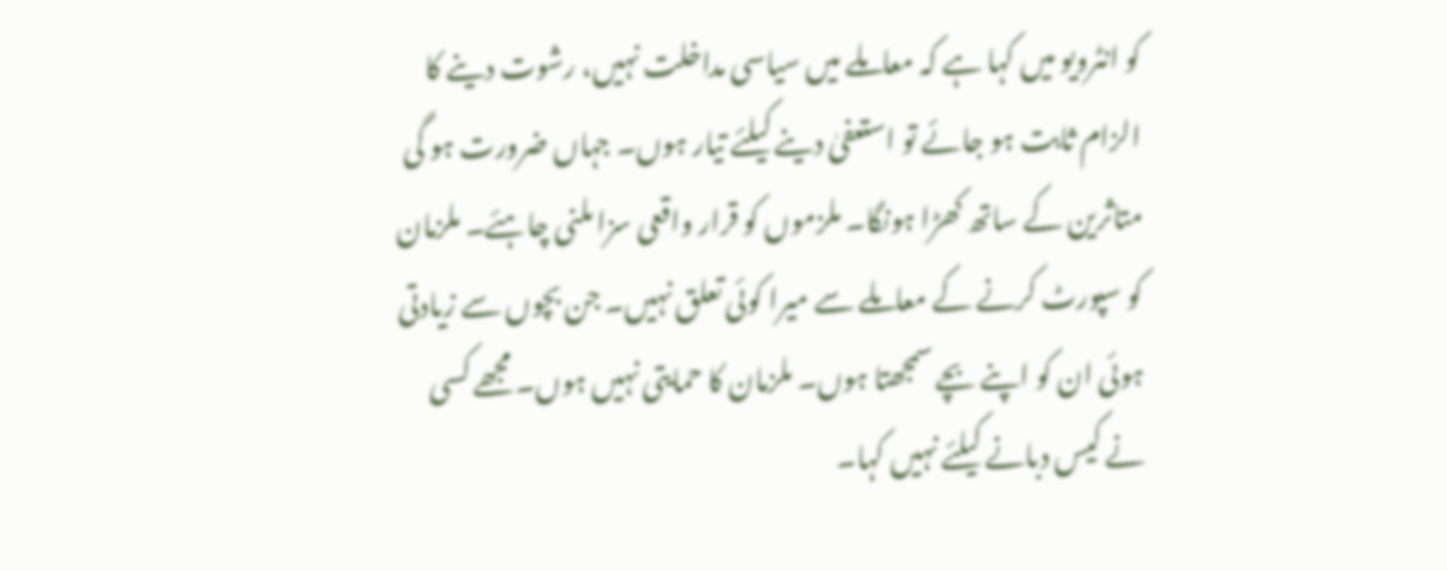کو انٹرویو میں کہا ہے کہ معاملے میں سیاسی مداخلت نہیں، رشوت دینے کا الزام ثابت ہو جائے تو استعفیٰ دینے کیلئے تیار ہوں۔ جہاں ضرورت ہو گی متاثرین کے ساتھ کھڑا ہونگا۔ ملزموں کو قرار واقعی سزا ملنی چاہئے۔ ملزمان کو سپورٹ کرنے کے معاملے سے میرا کوئی تعلق نہیں۔ جن بچوں سے زیادتی ہوئی ان کو اپنے بچے سمجھتا ہوں۔ ملزمان کا حمایتی نہیں ہوں۔ مجھے کسی نے کیس دبانے کیلئے نہیں کہا۔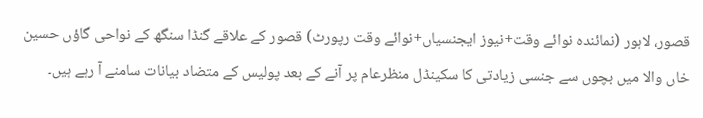قصور، لاہور (نمائندہ نوائے وقت+نیوز ایجنسیاں+نوائے وقت رپورٹ) قصور کے علاقے گنڈا سنگھ کے نواحی گاؤں حسین خاں والا میں بچوں سے جنسی زیادتی کا سکینڈل منظرعام پر آنے کے بعد پولیس کے متضاد بیانات سامنے آ رہے ہیں۔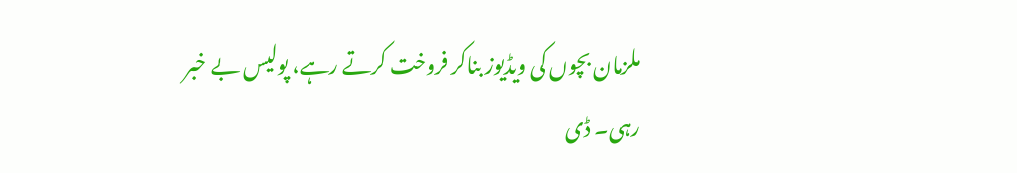ملزمان بچوں کی ویڈیوز بناکر فروخت کرتے رہے، پولیس بے خبر رہی۔ ڈی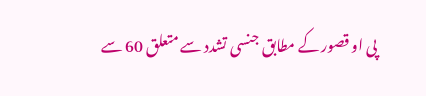پی او قصور کے مطابق جنسی تشدد سے متعلق 60 سے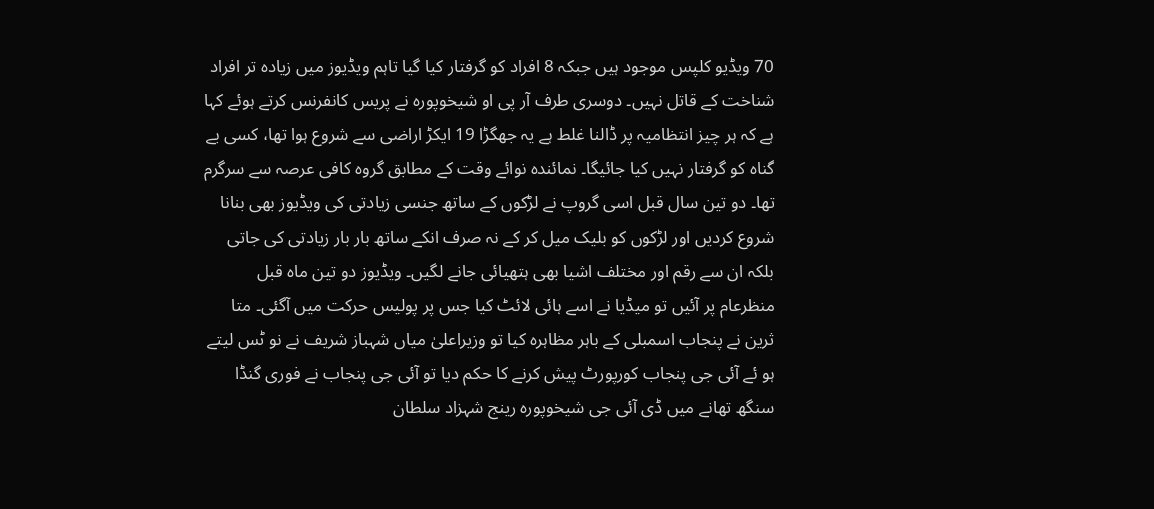70 ویڈیو کلپس موجود ہیں جبکہ 8 افراد کو گرفتار کیا گیا تاہم ویڈیوز میں زیادہ تر افراد شناخت کے قاتل نہیں۔ دوسری طرف آر پی او شیخوپورہ نے پریس کانفرنس کرتے ہوئے کہا ہے کہ ہر چیز انتظامیہ پر ڈالنا غلط ہے یہ جھگڑا 19 ایکڑ اراضی سے شروع ہوا تھا، کسی بے گناہ کو گرفتار نہیں کیا جائیگا۔ نمائندہ نوائے وقت کے مطابق گروہ کافی عرصہ سے سرگرم تھا۔ دو تین سال قبل اسی گروپ نے لڑکوں کے ساتھ جنسی زیادتی کی ویڈیوز بھی بنانا شروع کردیں اور لڑکوں کو بلیک میل کر کے نہ صرف انکے ساتھ بار بار زیادتی کی جاتی بلکہ ان سے رقم اور مختلف اشیا بھی ہتھیائی جانے لگیں۔ ویڈیوز دو تین ماہ قبل منظرعام پر آئیں تو میڈیا نے اسے ہائی لائٹ کیا جس پر پولیس حرکت میں آگئی۔ متا ثرین نے پنجاب اسمبلی کے باہر مظاہرہ کیا تو وزیراعلیٰ میاں شہباز شریف نے نو ٹس لیتے ہو ئے آئی جی پنجاب کورپورٹ پیش کرنے کا حکم دیا تو آئی جی پنجاب نے فوری گنڈا سنگھ تھانے میں ڈی آئی جی شیخوپورہ رینج شہزاد سلطان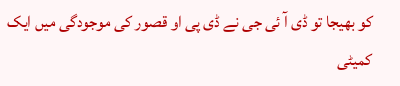کو بھیجا تو ڈی آ ئی جی نے ڈی پی او قصور کی موجودگی میں ایک کمیٹی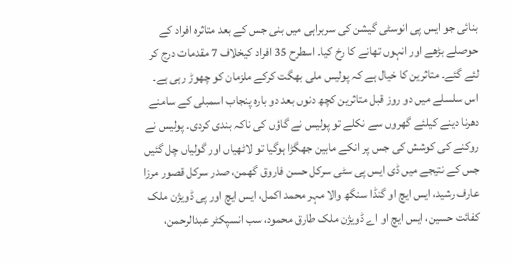بنائی جو ایس پی انوسٹی گیشن کی سربراہی میں بنی جس کے بعد متاثرہ افراد کے حوصلے بڑھے اور انہوں تھانے کا رخ کیا۔ اسطرح 35 افراد کیخلاف 7 مقدمات درج کر لئے گئے۔ متاثرین کا خیال ہے کہ پولیس ملی بھگت کرکے ملزمان کو چھوڑ رہی ہے۔ اس سلسلے میں دو روز قبل متاثرین کچھ دنوں بعد دو بارہ پنجاب اسمبلی کے سامنے دھرنا دینے کیلئے گھروں سے نکلے تو پولیس نے گاؤں کی ناکہ بندی کردی۔ پولیس نے روکنے کی کوشش کی جس پر انکے مابین جھگڑا ہوگیا تو لاٹھیاں اور گولیاں چل گئیں جس کے نتیجے میں ڈی ایس پی سٹی سرکل حسن فاروق گھمن، صدر سرکل قصور مرزا عارف رشید، ایس ایچ او گنڈا سنگھ والا مہر محمد اکمل، ایس ایچ اور پی ڈویژن ملک کفائت حسین، ایس ایچ او اے ڈویژن ملک طارق محمود، سب انسپکٹر عبدالرحمن،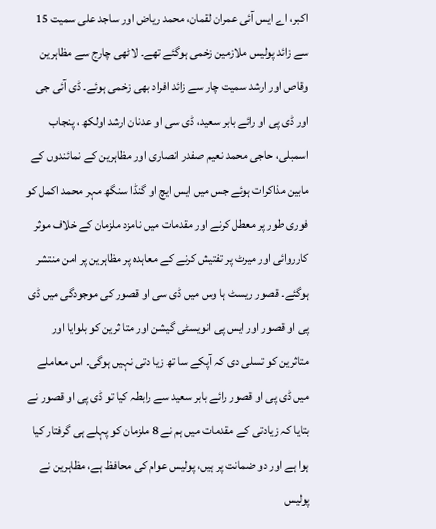اکبر، اے ایس آئی عمران لقمان، محمد ریاض اور ساجد علی سمیت 15 سے زائد پولیس ملازمین زخمی ہوگئے تھے۔ لاٹھی چارج سے مظاہرین وقاص اور ارشد سمیت چار سے زائد افراد بھی زخمی ہوئے۔ ڈی آئی جی اور ڈی پی او رائے بابر سعید، ڈی سی او عدنان ارشد اولکھ ، پنجاب اسمبلی، حاجی محمد نعیم صفدر انصاری اور مظاہرین کے نمائندوں کے مابین مذاکرات ہوئے جس میں ایس ایچ او گنڈا سنگھ مہر محمد اکمل کو فوری طور پر معطل کرنے اور مقدمات میں نامزد ملزمان کے خلاف موثر کارروائی اور میرٹ پر تفتیش کرنے کے معاہدہ پر مظاہرین پر امن منتشر ہوگئے۔ قصور ریسٹ ہا وس میں ڈی سی او قصور کی موجودگی میں ڈی پی او قصور اور ایس پی انویسٹی گیشن اور متا ثرین کو بلوایا اور متاثرین کو تسلی دی کہ آپکے سا تھ زیا دتی نہیں ہوگی۔ اس معاملے میں ڈی پی او قصور رائے بابر سعید سے رابطہ کیا تو ڈی پی او قصور نے بتایا کہ زیادتی کے مقدمات میں ہم نے 8 ملزمان کو پہلے ہی گرفتار کیا ہوا ہے اور دو ضمانت پر ہیں، پولیس عوام کی محافظ ہے، مظاہرین نے پولیس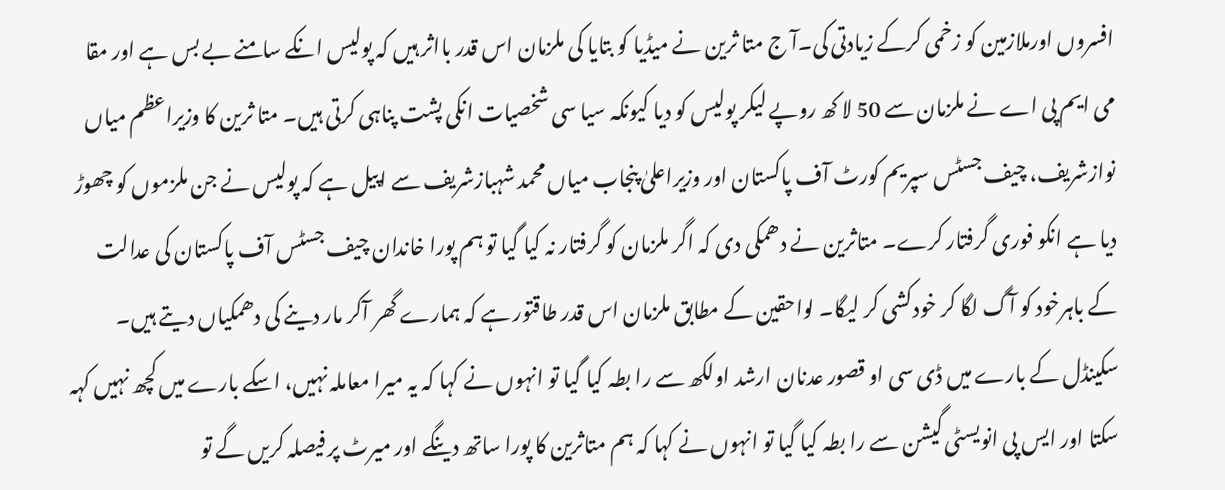افسروں اورملازمین کو زخمی کرکے زیادتی کی۔آ ج متا ثرین نے میڈیا کو بتایا کی ملزمان اس قدر بااثر ہیں کہ پولیس انکے سامنے بے بس ہے اور مقا می ایم پی اے نے ملزمان سے 50 لا کھ روپے لیکر پولیس کو دیا کیونکہ سیا سی شخصیات انکی پشت پناہی کرتی ہیں۔ متا ثرین کا وزیراعظم میاں نوازشریف، چیف جسٹس سپریم کورٹ آف پاکستان اور وزیراعلیٰ پنجاب میاں محمد شہبازشریف سے اپیل ہے کہ پولیس نے جن ملزموں کو چھوڑ دیا ہے انکو فوری گرفتار کرے۔ متاثرین نے دھمکی دی کہ اگر ملزمان کو گرفتار نہ کیا گیا تو ہم پورا خاندان چیف جسٹس آف پاکستان کی عدالت کے باہرخود کو آگ لگا کر خودکشی کر لیگا۔ لواحقین کے مطابق ملزمان اس قدر طاقتور ہے کہ ہمارے گھر آکر مار دینے کی دھمکیاں دیتے ہیں۔ سکینڈل کے بارے میں ڈی سی او قصور عدنان ارشد اولکھ سے را بطہ کیا گیا تو انہوں نے کہا کہ یہ میرا معاملہ نہیں، اسکے بارے میں کچھ نہیں کہہ سکتا اور ایس پی انویسٹی گیشن سے را بطہ کیا گیا تو انہوں نے کہا کہ ہم متاثرین کا پورا ساتھ دینگے اور میرٹ پر فیصلہ کریں گے تو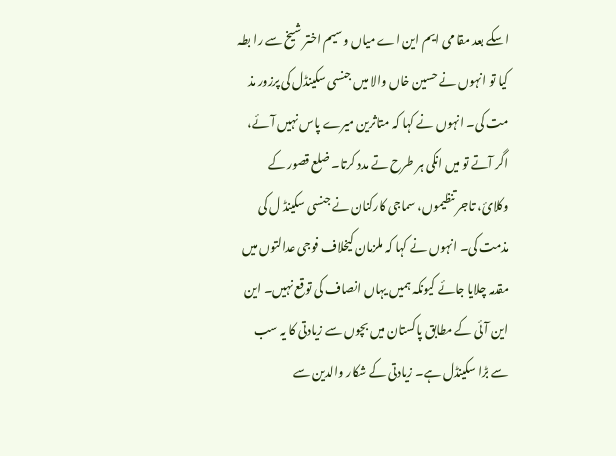اسکے بعد مقا می ایم این اے میاں وسیم اختر شیخ سے را بطہ کیا تو انہوں نے حسین خاں والا میں جنسی سکینڈل کی پرزور مذ مت کی۔ انہوں نے کہا کہ متاثرین میرے پاس نہیں آئے، اگر آتے تو میں انکی ہر طرح تے مدد کرتا۔ ضلع قصور کے وکلائ، تاجر تنظیموں، سماجی کارکنان نے جنسی سکینڈ ل کی مذمت کی۔ انہوں نے کہا کہ ملزمان کیخلاف فوجی عدالتوں میں مقدمہ چلایا جائے کیونکہ ہمیں یہاں انصاف کی توقع نہیں۔ این این آئی کے مطابق پاکستان میں بچوں سے زیادتی کا یہ سب سے بڑا سکینڈل ہے۔ زیادتی کے شکار والدین سے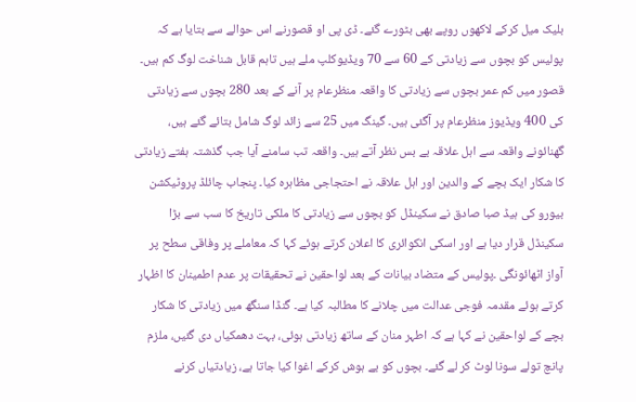بلیک میل کرکے لاکھوں روپے بھی بٹورے گئے۔ ڈی پی او قصورنے اس حوالے سے بتایا ہے کہ پولیس کو بچوں سے زیادتی کے 60 سے 70 ویڈیوکلپ ملے ہیں تاہم قابل شناخت لوگ کم ہیں۔ قصور میں کم عمر بچوں سے زیادتی کا واقعہ منظرعام پر آنے کے بعد 280 بچوں سے زیادتی کی 400 ویڈیوز منظرعام پر آگئی ہیں۔ گینگ میں 25 سے زائد لوگ شامل بتائے گئے ہیں، گھنائونے واقعہ سے اہل علاقہ بے بس نظر آتے ہیں۔ واقعہ تب سامنے آیا جب گذشتہ ہفتے زیادتی کا شکار ایک بچے کے والدین اور اہل علاقہ نے احتجاجی مظاہرہ کیا۔ پنجاب چائلڈ پروٹیکشن بیورو کی ہیڈ صبا صادق نے سکینڈل کو بچوں سے زیادتی کا ملکی تاریخ کا سب سے بڑا سکینڈل قرار دیا ہے اور اسکی انکوائری کا اعلان کرتے ہوئے کہا کہ معاملے پر وفاقی سطح پر آواز اٹھائونگی ۔پولیس کے متضاد بیانات کے بعد لواحقین نے تحقیقات پر عدم اطمینان کا اظہار کرتے ہوئے مقدمہ فوجی عدالت میں چلانے کا مطالبہ کیا ہے۔ گنڈا سنگھ میں زیادتی کا شکار بچے کے لواحقین نے کہا ہے کہ اطہر منان کے ساتھ زیادتی ہوئی، بہت دھمکیاں دی گئیں، ملزم پانچ تولے سونا لوٹ کر لے گئے۔ بچوں کو بے ہوش کرکے اغوا کیا جاتا ہے، زیادتیاں کرنے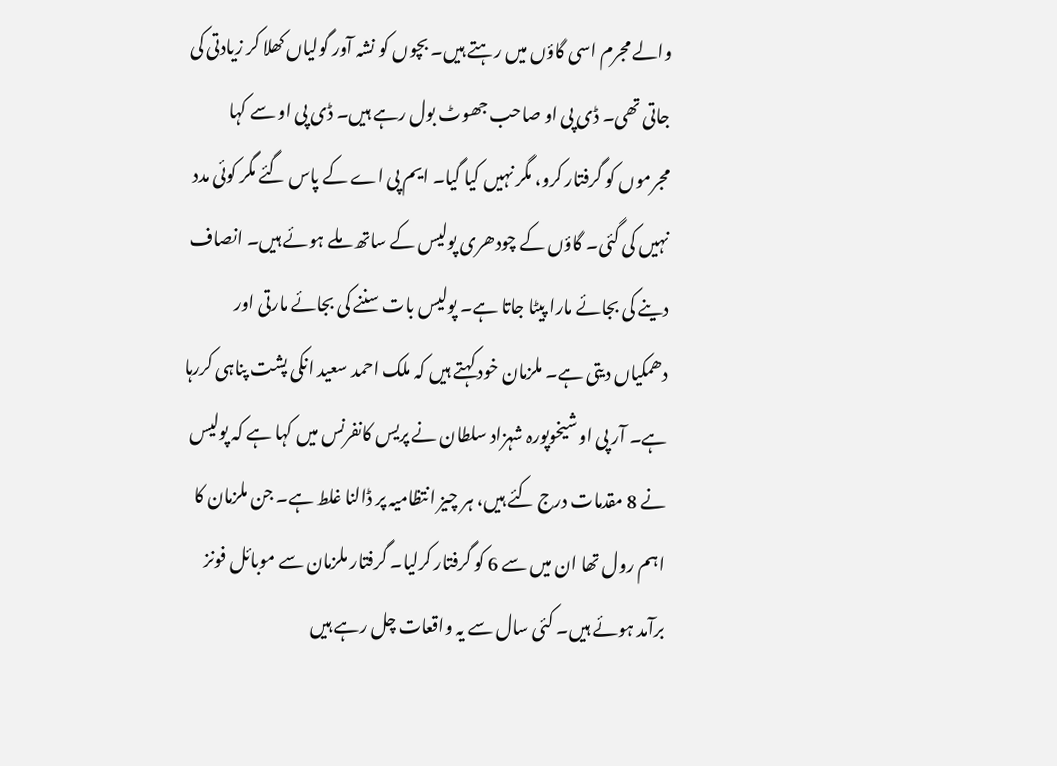والے مجرم اسی گاؤں میں رہتے ہیں۔ بچوں کو نشہ آور گولیاں کھلا کر زیادتی کی جاتی تھی۔ ڈی پی او صاحب جھوٹ بول رہے ہیں۔ ڈی پی او سے کہا مجرموں کو گرفتار کرو، مگر نہیں کیا گیا۔ ایم پی اے کے پاس گئے مگر کوئی مدد نہیں کی گئی۔ گاؤں کے چودھری پولیس کے ساتھ ملے ہوئے ہیں۔ انصاف دینے کی بجائے مارا پیٹا جاتا ہے۔ پولیس بات سننے کی بجائے مارتی اور دھمکیاں دیتی ہے۔ ملزمان خود کہتے ہیں کہ ملک احمد سعید انکی پشت پناہی کررہا ہے۔ آر پی او شیخوپورہ شہزاد سلطان نے پریس کانفرنس میں کہا ہے کہ پولیس نے 8 مقدمات درج کئے ہیں، ہر چیز انتظامیہ پر ڈالنا غلط ہے۔ جن ملزمان کا اہم رول تھا ان میں سے 6 کو گرفتار کرلیا۔ گرفتار ملزمان سے موبائل فونز برآمد ہوئے ہیں۔ کئی سال سے یہ واقعات چل رہے ہیں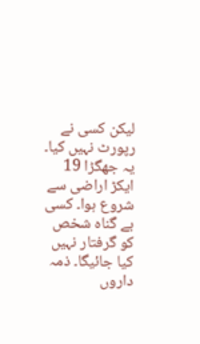لیکن کسی نے رپورٹ نہیں کیا۔ یہ جھگڑا 19 ایکڑ اراضی سے شروع ہوا۔ کسی بے گناہ شخص کو گرفتار نہیں کیا جائیگا۔ ذمہ داروں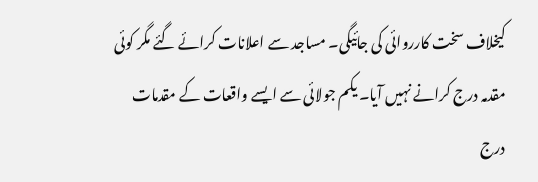کیخلاف سخت کارروائی کی جائیگی۔ مساجد سے اعلانات کرائے گئے مگر کوئی مقدمہ درج کرانے نہیں آیا۔ یکم جولائی سے ایسے واقعات کے مقدمات درج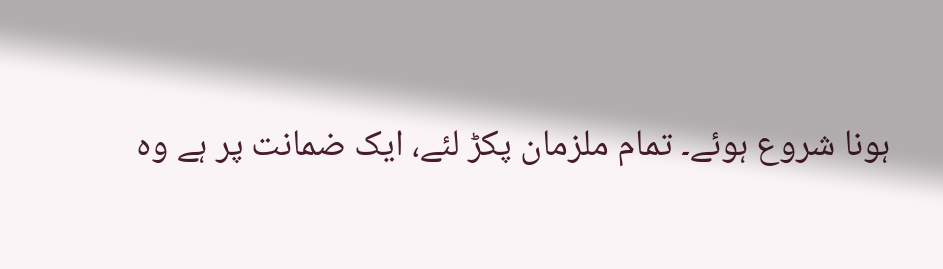ہونا شروع ہوئے۔ تمام ملزمان پکڑ لئے، ایک ضمانت پر ہے وہ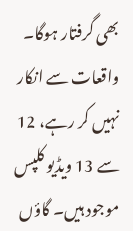بھی گرفتار ہوگا۔ واقعات سے انکار نہیں کر رہے، 12 سے 13 ویڈیو کلپس موجود ہیں۔ گاؤں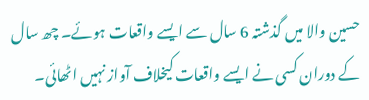حسین والا میں گذشتہ 6 سال سے ایسے واقعات ہوئے۔ چھ سال کے دوران کسی نے ایسے واقعات کیخلاف آواز نہیں اٹھائی۔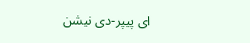ای پیپر-دی نیشن